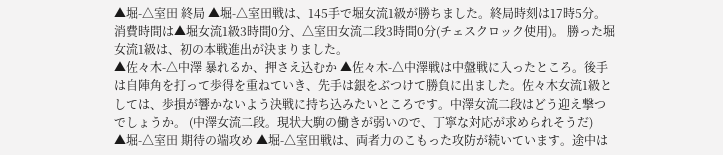▲堀-△室田 終局 ▲堀-△室田戦は、145手で堀女流1級が勝ちました。終局時刻は17時5分。消費時間は▲堀女流1級3時間0分、△室田女流二段3時間0分(チェスクロック使用)。 勝った堀女流1級は、初の本戦進出が決まりました。
▲佐々木-△中澤 暴れるか、押さえ込むか ▲佐々木-△中澤戦は中盤戦に入ったところ。後手は自陣角を打って歩得を重ねていき、先手は銀をぶつけて勝負に出ました。佐々木女流1級としては、歩損が響かないよう決戦に持ち込みたいところです。中澤女流二段はどう迎え撃つでしょうか。 (中澤女流二段。現状大駒の働きが弱いので、丁寧な対応が求められそうだ)
▲堀-△室田 期待の端攻め ▲堀-△室田戦は、両者力のこもった攻防が続いています。途中は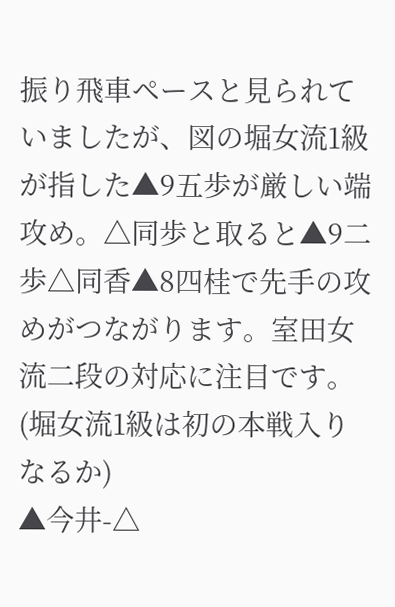振り飛車ペースと見られていましたが、図の堀女流1級が指した▲9五歩が厳しい端攻め。△同歩と取ると▲9二歩△同香▲8四桂で先手の攻めがつながります。室田女流二段の対応に注目です。 (堀女流1級は初の本戦入りなるか)
▲今井-△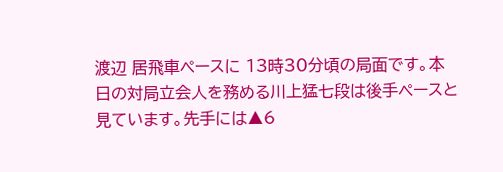渡辺 居飛車ペースに 13時30分頃の局面です。本日の対局立会人を務める川上猛七段は後手ペースと見ています。先手には▲6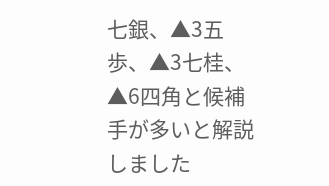七銀、▲3五歩、▲3七桂、▲6四角と候補手が多いと解説しました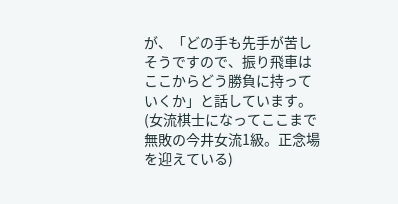が、「どの手も先手が苦しそうですので、振り飛車はここからどう勝負に持っていくか」と話しています。 (女流棋士になってここまで無敗の今井女流1級。正念場を迎えている)